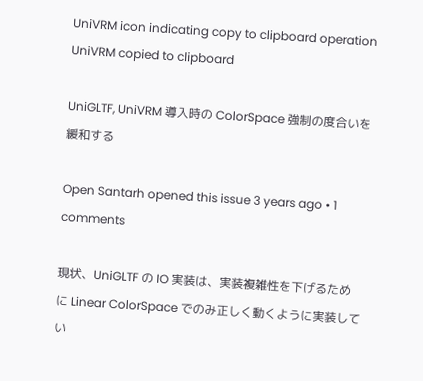UniVRM icon indicating copy to clipboard operation
UniVRM copied to clipboard

UniGLTF, UniVRM 導入時の ColorSpace 強制の度合いを緩和する

Open Santarh opened this issue 3 years ago • 1 comments

現状、UniGLTF の IO 実装は、実装複雑性を下げるために Linear ColorSpace でのみ正しく動くように実装してい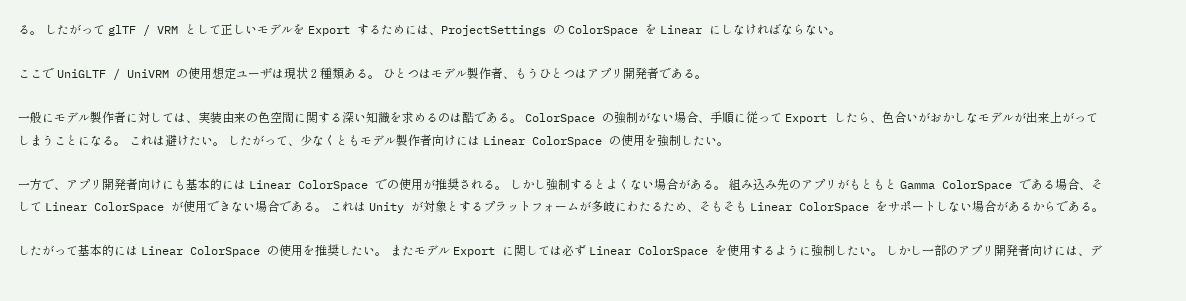る。 したがって glTF / VRM として正しいモデルを Export するためには、ProjectSettings の ColorSpace を Linear にしなければならない。

ここで UniGLTF / UniVRM の使用想定ユーザは現状 2 種類ある。 ひとつはモデル製作者、もうひとつはアプリ開発者である。

一般にモデル製作者に対しては、実装由来の色空間に関する深い知識を求めるのは酷である。 ColorSpace の強制がない場合、手順に従って Export したら、色合いがおかしなモデルが出来上がってしまうことになる。 これは避けたい。 したがって、少なくともモデル製作者向けには Linear ColorSpace の使用を強制したい。

一方で、アプリ開発者向けにも基本的には Linear ColorSpace での使用が推奨される。 しかし強制するとよくない場合がある。 組み込み先のアプリがもともと Gamma ColorSpace である場合、そして Linear ColorSpace が使用できない場合である。 これは Unity が対象とするプラットフォームが多岐にわたるため、そもそも Linear ColorSpace をサポートしない場合があるからである。

したがって基本的には Linear ColorSpace の使用を推奨したい。 またモデル Export に関しては必ず Linear ColorSpace を使用するように強制したい。 しかし一部のアプリ開発者向けには、デ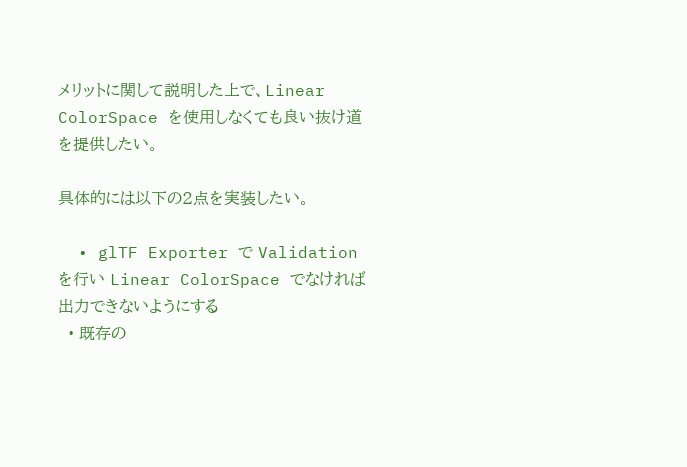メリットに関して説明した上で、Linear ColorSpace を使用しなくても良い抜け道を提供したい。

具体的には以下の2点を実装したい。

  • glTF Exporter で Validation を行い Linear ColorSpace でなければ出力できないようにする
  • 既存の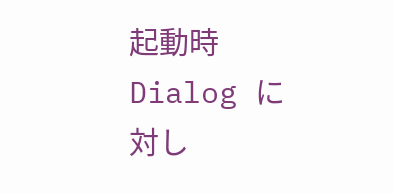起動時 Dialog に対し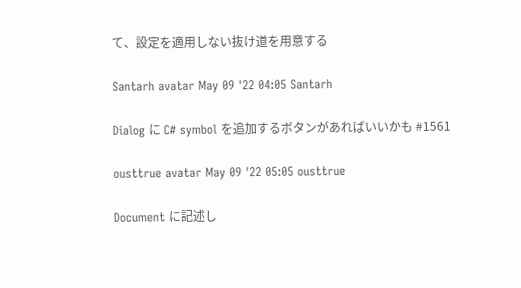て、設定を適用しない抜け道を用意する

Santarh avatar May 09 '22 04:05 Santarh

Dialog に C# symbol を追加するボタンがあればいいかも #1561

ousttrue avatar May 09 '22 05:05 ousttrue

Document に記述し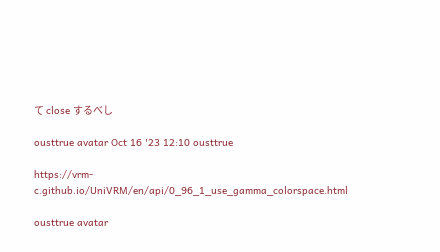て close するべし

ousttrue avatar Oct 16 '23 12:10 ousttrue

https://vrm-c.github.io/UniVRM/en/api/0_96_1_use_gamma_colorspace.html

ousttrue avatar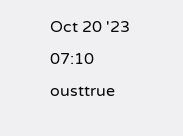Oct 20 '23 07:10 ousttrue